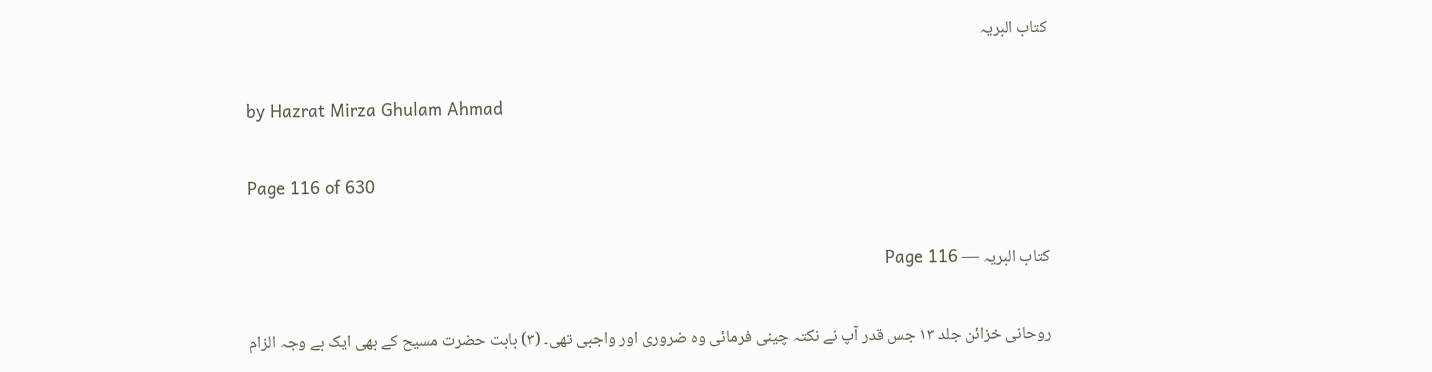کتاب البریہ

by Hazrat Mirza Ghulam Ahmad

Page 116 of 630

کتاب البریہ — Page 116

روحانی خزائن جلد ۱۳ جس قدر آپ نے نکتہ چینی فرمائی وہ ضروری اور واجبی تھی۔ (۳) بابت حضرت مسیح کے بھی ایک بے وجہ الزام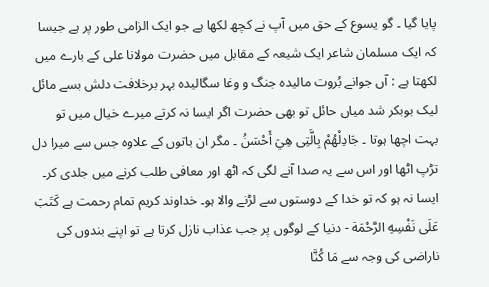پایا گیا ۔ گو یسوع کے حق میں آپ نے کچھ لکھا ہے جو ایک الزامی طور پر ہے جیسا کہ ایک مسلمان شاعر ایک شیعہ کے مقابل میں حضرت مولانا علی کے بارے میں لکھتا ہے : آں جوانے بُروت مالیده جنگ و وغا سگالیده بہر برخلافت دلش بسے مائل لیک بوبکر شد میاں حائل تو بھی حضرت اگر ایسا نہ کرتے میرے خیال میں تو بہت اچھا ہوتا ۔ جَادِلْهُمْ بِالَّتِی هِيَ أَحْسَنُ ۔ مگر ان باتوں کے علاوہ جس سے میرا دل تڑپ اٹھا اور اس سے یہ صدا آنے لگی کہ اٹھ اور معافی طلب کرنے میں جلدی کر۔ ایسا نہ ہو کہ تو خدا کے دوستوں سے لڑنے والا ہو۔ خداوند کریم تمام رحمت ہے كَتَبَ عَلَى نَفْسِهِ الرَّحْمَة - دنیا کے لوگوں پر جب عذاب نازل کرتا ہے تو اپنے بندوں کی ناراضی کی وجہ سے مَا كُنَّا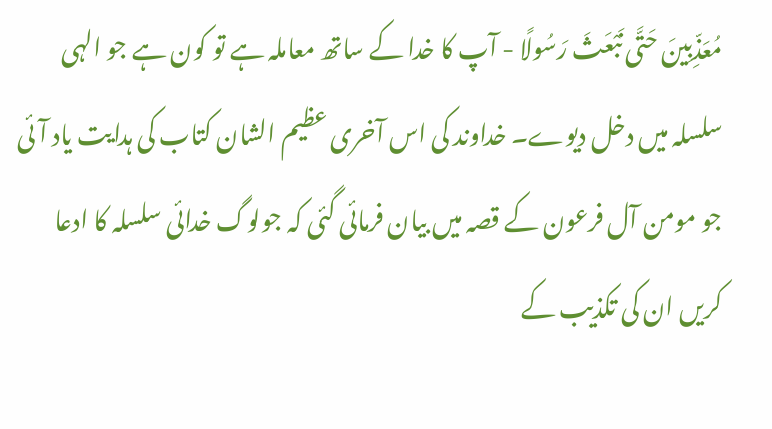مُعَذِّبِينَ حَتَّى نَبْعَثَ رَسُولًا - آپ کا خدا کے ساتھ معاملہ ہے تو کون ہے جو الہی سلسلہ میں دخل دیوے۔ خداوند کی اس آخری عظیم الشان کتاب کی ہدایت یاد آئی جو مومن آل فرعون کے قصہ میں بیان فرمائی گئی کہ جولوگ خدائی سلسلہ کا ادعا کریں ان کی تکذیب کے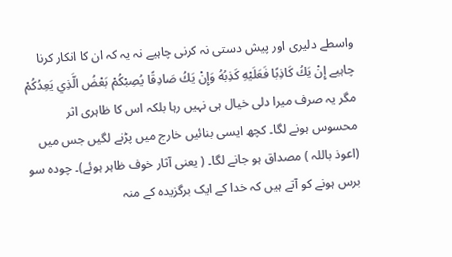واسطے دلیری اور پیش دستی نہ کرنی چاہیے نہ یہ کہ ان کا انکار کرنا چاہیے إِنْ يَكُ كَاذِبًا فَعَلَيْهِ كَذِبُهُ وَإِنْ يَكُ صَادِقًا يُصِبْكُمْ بَعْضُ الَّذِي يَعِدُكُمْ مگر یہ صرف میرا دلی خیال ہی نہیں رہا بلکہ اس کا ظاہری اثر محسوس ہونے لگا۔ کچھ ایسی بنائیں خارج میں پڑنے لگیں جس میں (اعوذ باللہ ) مصداق ہو جانے لگا۔ ( یعنی آثار خوف ظاہر ہوئے)۔ چودہ سو برس ہونے کو آتے ہیں کہ خدا کے ایک برگزیدہ کے منہ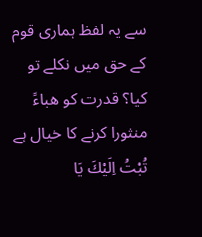سے یہ لفظ ہماری قوم کے حق میں نکلے تو کیا؟ قدرت کو هباءً منثورا کرنے کا خیال ہے تُبْتُ اِلَيْكَ يَا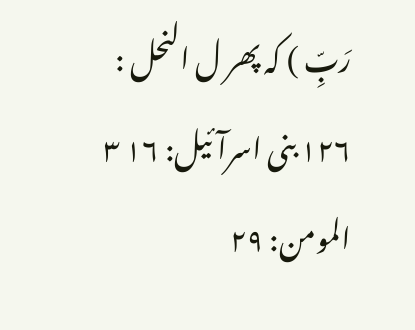رَبِّ ) کہ پھر ل النحل : ۱۲۶ بنی اسرآئیل: ۱۶ ۳ المومن: ۲۹